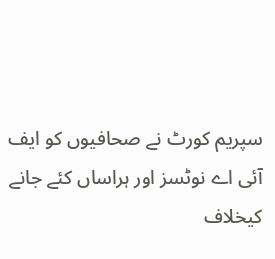سپریم کورٹ نے صحافیوں کو ایف آئی اے نوٹسز اور ہراساں کئے جانے کیخلاف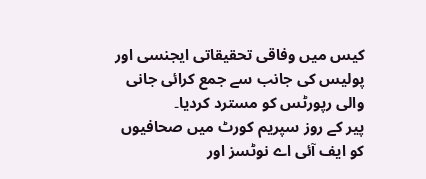کیس میں وفاقی تحقیقاتی ایجنسی اور پولیس کی جانب سے جمع کرائی جانی والی رپورٹس کو مسترد کردیا۔
پیر کے روز سپریم کورٹ میں صحافیوں کو ایف آئی اے نوٹسز اور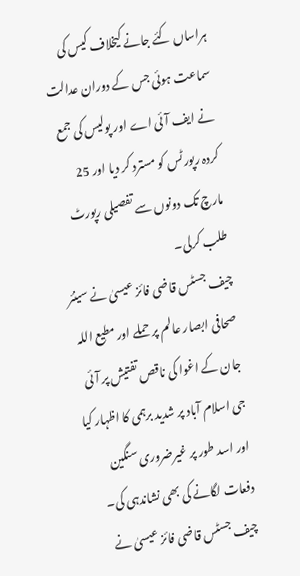ہراساں کئے جانے کیخلاف کیس کی سماعت ہوئی جس کے دوران عدالت نے ایف آئی اے اور پولیس کی جمع کردہ رپورٹس کو مسترد کر دیا اور 25 مارچ تک دونوں سے تفصیلی رپورٹ طلب کرلی۔
چیف جسٹس قاضی فائز عیسیٰ نے سینئر صحافی ابصار عالم پر حملے اور مطیع اللہ جان کے اغوا کی ناقص تفتیش پر آئی جی اسلام آباد پر شدید برہمی کا اظہار کیا اور اسد طور پر غیرضروری سنگین دفعات لگانے کی بھی نشاندہی کی۔
چیف جسٹس قاضی فائز عیسیٰ نے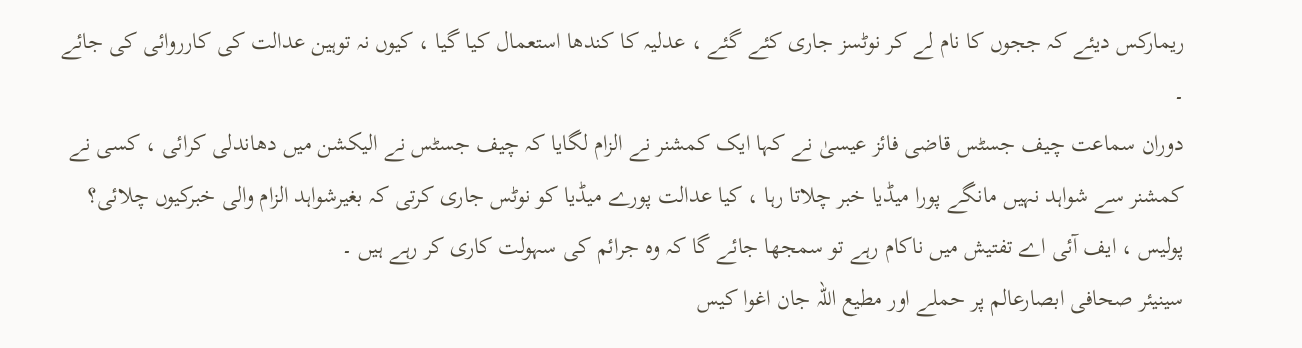ریمارکس دیئے کہ ججوں کا نام لے کر نوٹسز جاری کئے گئے ، عدلیہ کا کندھا استعمال کیا گیا ، کیوں نہ توہین عدالت کی کارروائی کی جائے ۔
دوران سماعت چیف جسٹس قاضی فائز عیسیٰ نے کہا ایک کمشنر نے الزام لگایا کہ چیف جسٹس نے الیکشن میں دھاندلی کرائی ، کسی نے کمشنر سے شواہد نہیں مانگے پورا میڈیا خبر چلاتا رہا ، کیا عدالت پورے میڈیا کو نوٹس جاری کرتی کہ بغیرشواہد الزام والی خبرکیوں چلائی؟ پولیس ، ایف آئی اے تفتیش میں ناکام رہے تو سمجھا جائے گا کہ وہ جرائم کی سہولت کاری کر رہے ہیں ۔
سینیئر صحافی ابصارعالم پر حملے اور مطیع اللہ جان اغوا کیس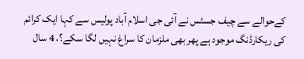کےحوالے سے چیف جسٹس نے آئی جی اسلام آباد پولیس سے کہا ایک کرائم کی ریکارڈنگ موجود ہے پھر بھی ملزمان کا سراغ نہیں لگا سکے؟، 4 سال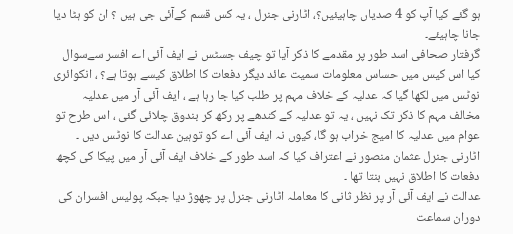ہو گئے کیا آپ کو 4 صدیاں چاہیئیں؟، اٹارنی جنرل ، یہ کس قسم کےآئی جی ہیں ؟ ان کو ہٹا دیا جانا چاہیئے۔
گرفتار صحافی اسد طور پر مقدمے کا ذکر آیا تو چیف جسٹس نے ایف آئی اے افسر سےسوال کیا اس کیس میں حساس معلومات سمیت عائد دیگر دفعات کا اطلاق کیسے ہوتا ہے؟ ، انکوائری نوٹس میں لکھا گیا کہ عدلیہ کے خلاف مہم پر طلب کیا جا رہا ہے ، ایف آئی آر میں عدلیہ مخالف مہم کا ذکر تک نہیں ، یہ تو عدلیہ کے کندھے پر رکھ کر بندوق چلائی گئی ، اس طرح تو عوام میں عدلیہ کا امیج خراب ہو گا، کیوں نہ ایف آئی اے کو توہین عدالت کا نوٹس دیں ۔
اٹارنی جنرل عثمان منصور نے اعتراف کیا کہ اسد طور کے خلاف ایف آئی آر میں پیکا کی کچھ دفعات کا اطلاق نہیں بنتا تھا ۔
عدالت نے ایف آئی آر پر نظر ثانی کا معاملہ اٹارنی جنرل پر چھوڑ دیا جبکہ پولیس افسران کی دوران سماعت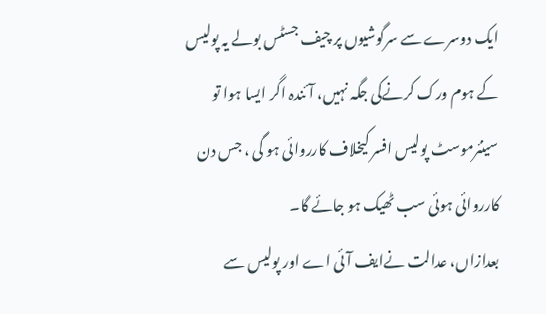ایک دوسرے سے سرگوشیوں پر چیف جسٹس بولے یہ پولیس کے ہوم ورک کرنےکی جگہ نہیں، آئندہ اگر ایسا ہوا تو سینئرموسٹ پولیس افسر کیخلاف کارروائی ہو گی ، جس دن کارروائی ہوئی سب ٹھیک ہو جائے گا۔
بعدازاں، عدالت نےایف آئی اے اور پولیس سے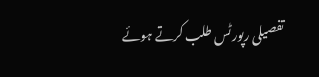تفصیلی رپورٹس طلب کرتے ہوئے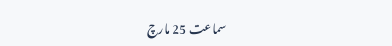سماعت 25 مارچ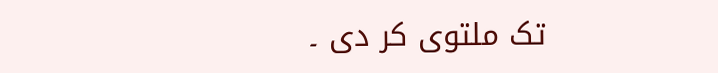تک ملتوی کر دی ۔